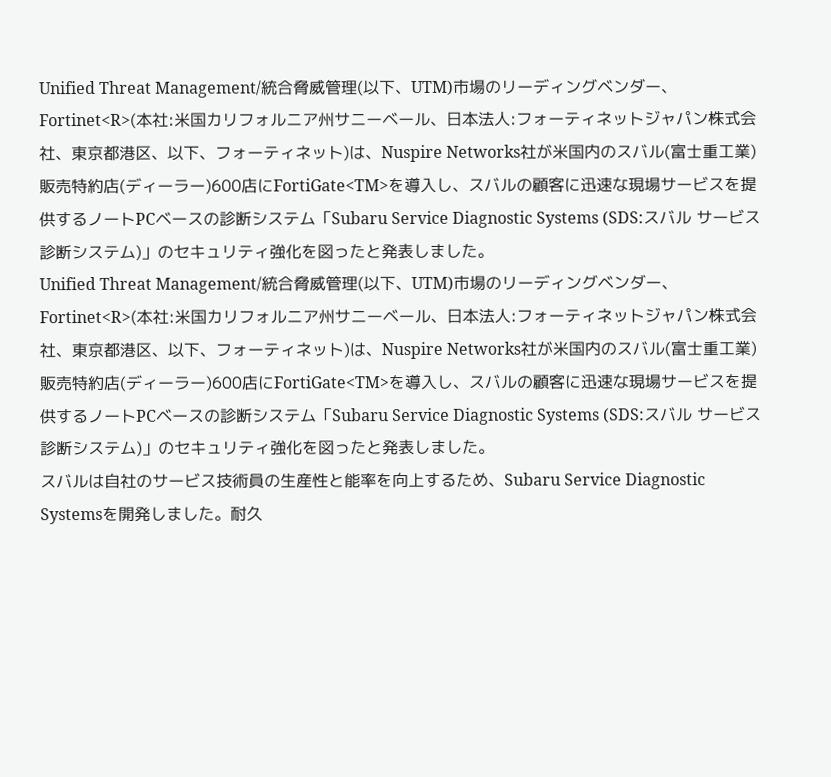Unified Threat Management/統合脅威管理(以下、UTM)市場のリーディングベンダー、Fortinet<R>(本社:米国カリフォルニア州サニーベール、日本法人:フォーティネットジャパン株式会社、東京都港区、以下、フォーティネット)は、Nuspire Networks社が米国内のスバル(富士重工業)販売特約店(ディーラー)600店にFortiGate<TM>を導入し、スバルの顧客に迅速な現場サービスを提供するノートPCベースの診断システム「Subaru Service Diagnostic Systems (SDS:スバル サービス診断システム)」のセキュリティ強化を図ったと発表しました。
Unified Threat Management/統合脅威管理(以下、UTM)市場のリーディングベンダー、Fortinet<R>(本社:米国カリフォルニア州サニーベール、日本法人:フォーティネットジャパン株式会社、東京都港区、以下、フォーティネット)は、Nuspire Networks社が米国内のスバル(富士重工業)販売特約店(ディーラー)600店にFortiGate<TM>を導入し、スバルの顧客に迅速な現場サービスを提供するノートPCベースの診断システム「Subaru Service Diagnostic Systems (SDS:スバル サービス診断システム)」のセキュリティ強化を図ったと発表しました。
スバルは自社のサービス技術員の生産性と能率を向上するため、Subaru Service Diagnostic Systemsを開発しました。耐久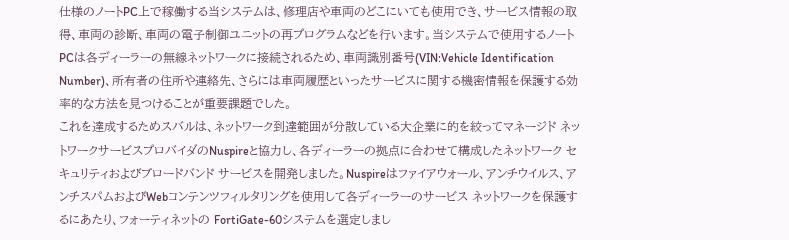仕様のノートPC上で稼働する当システムは、修理店や車両のどこにいても使用でき、サービス情報の取得、車両の診断、車両の電子制御ユニットの再プログラムなどを行います。当システムで使用するノートPCは各ディーラーの無線ネットワークに接続されるため、車両識別番号(VIN:Vehicle Identification Number)、所有者の住所や連絡先、さらには車両履歴といったサービスに関する機密情報を保護する効率的な方法を見つけることが重要課題でした。
これを達成するためスバルは、ネットワーク到達範囲が分散している大企業に的を絞ってマネージド ネットワークサービスプロバイダのNuspireと協力し、各ディーラーの拠点に合わせて構成したネットワーク セキュリティおよびブロードバンド サービスを開発しました。Nuspireはファイアウォール、アンチウイルス、アンチスパムおよびWebコンテンツフィルタリングを使用して各ディーラーのサービス ネットワークを保護するにあたり、フォーティネットの FortiGate-60システムを選定しまし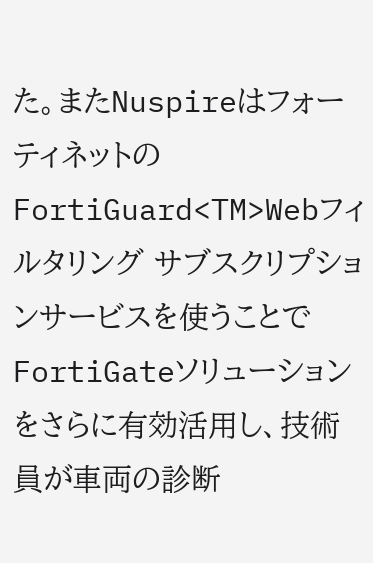た。またNuspireはフォーティネットのFortiGuard<TM>Webフィルタリング サブスクリプションサービスを使うことでFortiGateソリューションをさらに有効活用し、技術員が車両の診断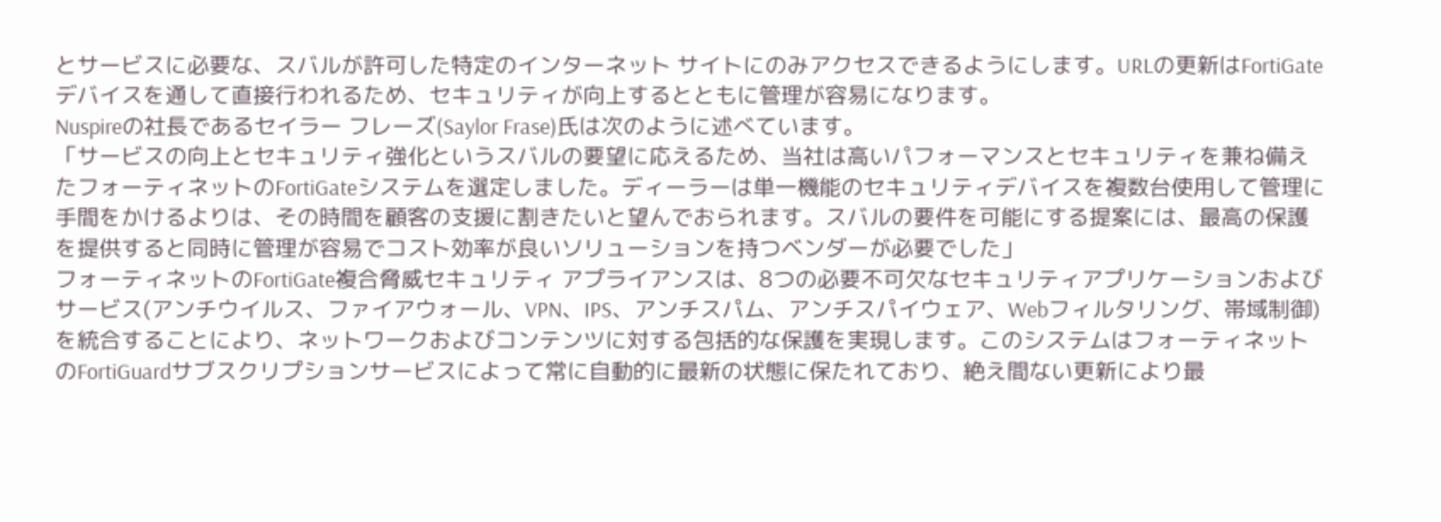とサービスに必要な、スバルが許可した特定のインターネット サイトにのみアクセスできるようにします。URLの更新はFortiGateデバイスを通して直接行われるため、セキュリティが向上するとともに管理が容易になります。
Nuspireの社長であるセイラー フレーズ(Saylor Frase)氏は次のように述べています。
「サービスの向上とセキュリティ強化というスバルの要望に応えるため、当社は高いパフォーマンスとセキュリティを兼ね備えたフォーティネットのFortiGateシステムを選定しました。ディーラーは単一機能のセキュリティデバイスを複数台使用して管理に手間をかけるよりは、その時間を顧客の支援に割きたいと望んでおられます。スバルの要件を可能にする提案には、最高の保護を提供すると同時に管理が容易でコスト効率が良いソリューションを持つベンダーが必要でした」
フォーティネットのFortiGate複合脅威セキュリティ アプライアンスは、8つの必要不可欠なセキュリティアプリケーションおよびサービス(アンチウイルス、ファイアウォール、VPN、IPS、アンチスパム、アンチスパイウェア、Webフィルタリング、帯域制御)を統合することにより、ネットワークおよびコンテンツに対する包括的な保護を実現します。このシステムはフォーティネットのFortiGuardサブスクリプションサービスによって常に自動的に最新の状態に保たれており、絶え間ない更新により最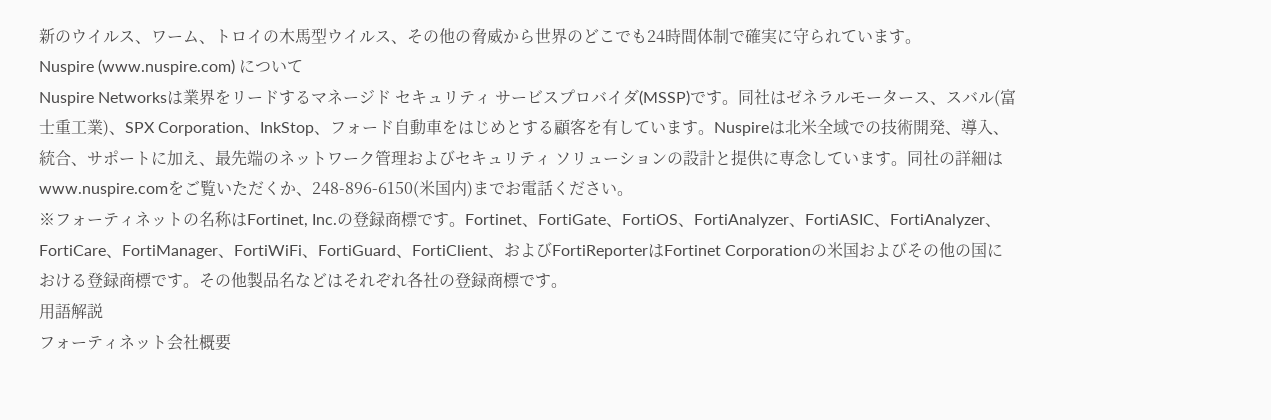新のウイルス、ワーム、トロイの木馬型ウイルス、その他の脅威から世界のどこでも24時間体制で確実に守られています。
Nuspire (www.nuspire.com) について
Nuspire Networksは業界をリードするマネージド セキュリティ サービスプロバイダ(MSSP)です。同社はゼネラルモータース、スバル(富士重工業)、SPX Corporation、InkStop、フォード自動車をはじめとする顧客を有しています。Nuspireは北米全域での技術開発、導入、統合、サポートに加え、最先端のネットワーク管理およびセキュリティ ソリューションの設計と提供に専念しています。同社の詳細はwww.nuspire.comをご覧いただくか、248-896-6150(米国内)までお電話ください。
※フォーティネットの名称はFortinet, Inc.の登録商標です。Fortinet、FortiGate、FortiOS、FortiAnalyzer、FortiASIC、FortiAnalyzer、FortiCare、FortiManager、FortiWiFi、FortiGuard、FortiClient、およびFortiReporterはFortinet Corporationの米国およびその他の国における登録商標です。その他製品名などはそれぞれ各社の登録商標です。
用語解説
フォーティネット会社概要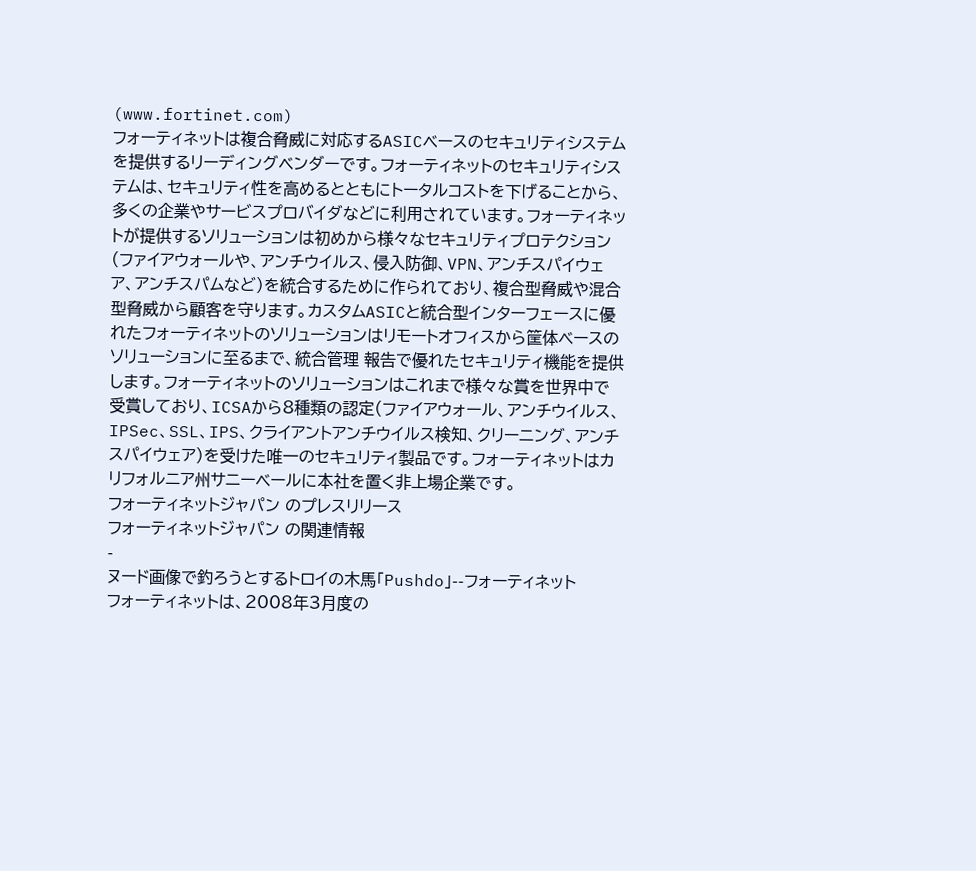(www.fortinet.com)
フォーティネットは複合脅威に対応するASICベースのセキュリティシステムを提供するリーディングベンダーです。フォーティネットのセキュリティシステムは、セキュリティ性を高めるとともにトータルコストを下げることから、多くの企業やサービスプロバイダなどに利用されています。フォーティネットが提供するソリューションは初めから様々なセキュリティプロテクション(ファイアウォールや、アンチウイルス、侵入防御、VPN、アンチスパイウェア、アンチスパムなど)を統合するために作られており、複合型脅威や混合型脅威から顧客を守ります。カスタムASICと統合型インターフェースに優れたフォーティネットのソリューションはリモートオフィスから筐体ベースのソリューションに至るまで、統合管理 報告で優れたセキュリティ機能を提供します。フォーティネットのソリューションはこれまで様々な賞を世界中で受賞しており、ICSAから8種類の認定(ファイアウォール、アンチウイルス、IPSec、SSL、IPS、クライアントアンチウイルス検知、クリーニング、アンチスパイウェア)を受けた唯一のセキュリティ製品です。フォーティネットはカリフォルニア州サニーベールに本社を置く非上場企業です。
フォーティネットジャパン のプレスリリース
フォーティネットジャパン の関連情報
-
ヌード画像で釣ろうとするトロイの木馬「Pushdo」--フォーティネット
フォーティネットは、2008年3月度の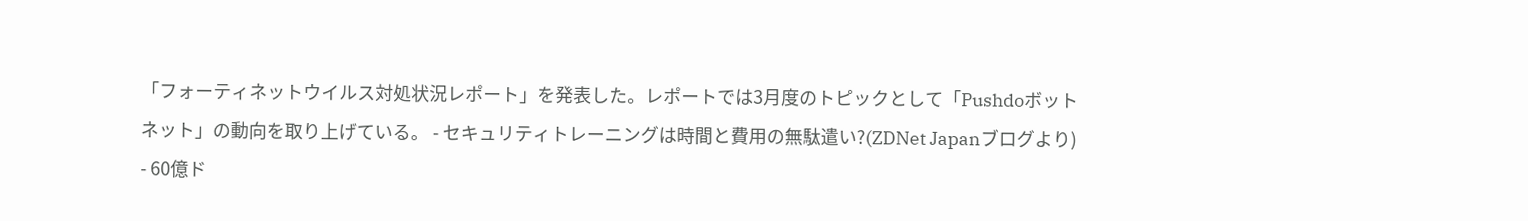「フォーティネットウイルス対処状況レポート」を発表した。レポートでは3月度のトピックとして「Pushdoボットネット」の動向を取り上げている。 - セキュリティトレーニングは時間と費用の無駄遣い?(ZDNet Japanブログより)
- 60億ド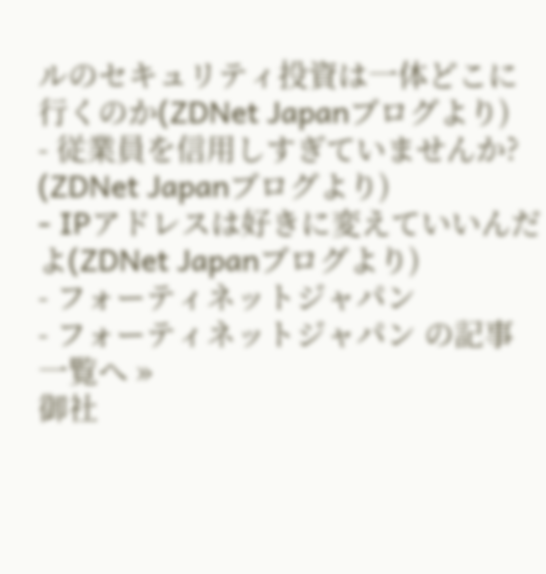ルのセキュリティ投資は一体どこに行くのか(ZDNet Japanブログより)
- 従業員を信用しすぎていませんか? (ZDNet Japanブログより)
- IPアドレスは好きに変えていいんだよ(ZDNet Japanブログより)
- フォーティネットジャパン
- フォーティネットジャパン の記事一覧へ »
御社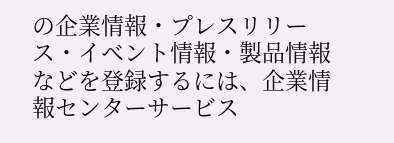の企業情報・プレスリリース・イベント情報・製品情報などを登録するには、企業情報センターサービス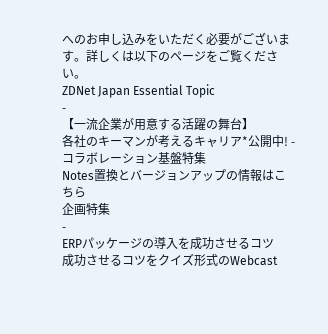へのお申し込みをいただく必要がございます。詳しくは以下のページをご覧ください。
ZDNet Japan Essential Topic
-
【一流企業が用意する活躍の舞台】
各社のキーマンが考えるキャリア*公開中! -
コラボレーション基盤特集
Notes置換とバージョンアップの情報はこちら
企画特集
-
ERPパッケージの導入を成功させるコツ
成功させるコツをクイズ形式のWebcast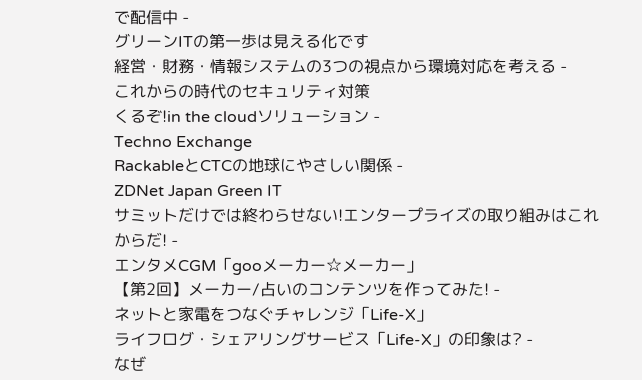で配信中 -
グリーンITの第一歩は見える化です
経営・財務・情報システムの3つの視点から環境対応を考える -
これからの時代のセキュリティ対策
くるぞ!in the cloudソリューション -
Techno Exchange
RackableとCTCの地球にやさしい関係 -
ZDNet Japan Green IT
サミットだけでは終わらせない!エンタープライズの取り組みはこれからだ! -
エンタメCGM「gooメーカー☆メーカー」
【第2回】メーカー/占いのコンテンツを作ってみた! -
ネットと家電をつなぐチャレンジ「Life-X」
ライフログ・シェアリングサービス「Life-X」の印象は? -
なぜ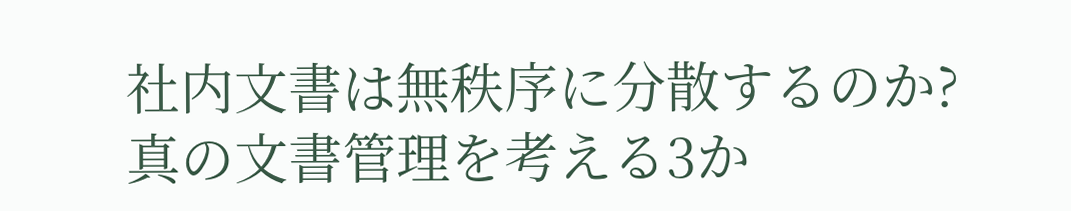社内文書は無秩序に分散するのか?
真の文書管理を考える3か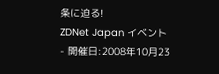条に迫る!
ZDNet Japan イベント
- 開催日:2008年10月23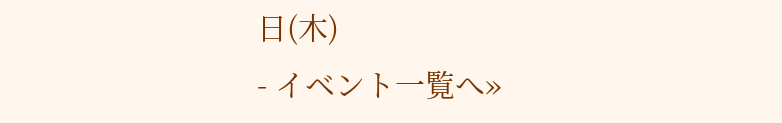日(木)
- イベント一覧へ»